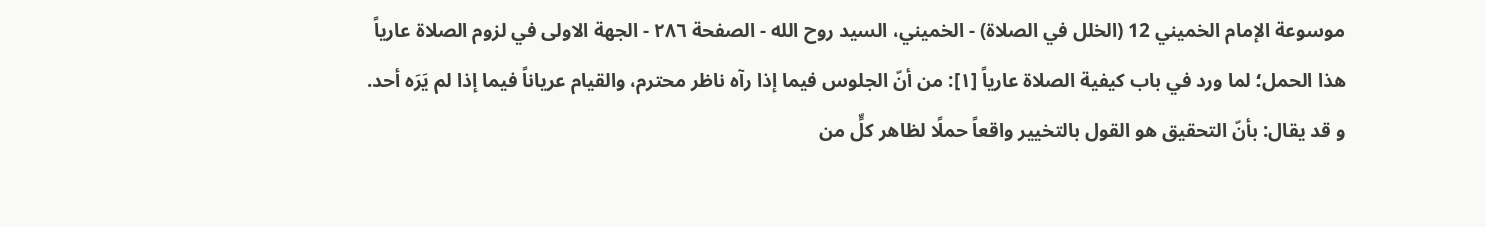موسوعة الإمام الخميني 12 (الخلل في الصلاة) - الخميني، السيد روح الله - الصفحة ٢٨٦ - الجهة الاولى في لزوم الصلاة عارياً
هذا الحمل؛ لما ورد في باب كيفية الصلاة عارياً [١]: من أنّ الجلوس فيما إذا رآه ناظر محترم، والقيام عرياناً فيما إذا لم يَرَه أحد.
و قد يقال: بأنّ التحقيق هو القول بالتخيير واقعاً حملًا لظاهر كلٍّ من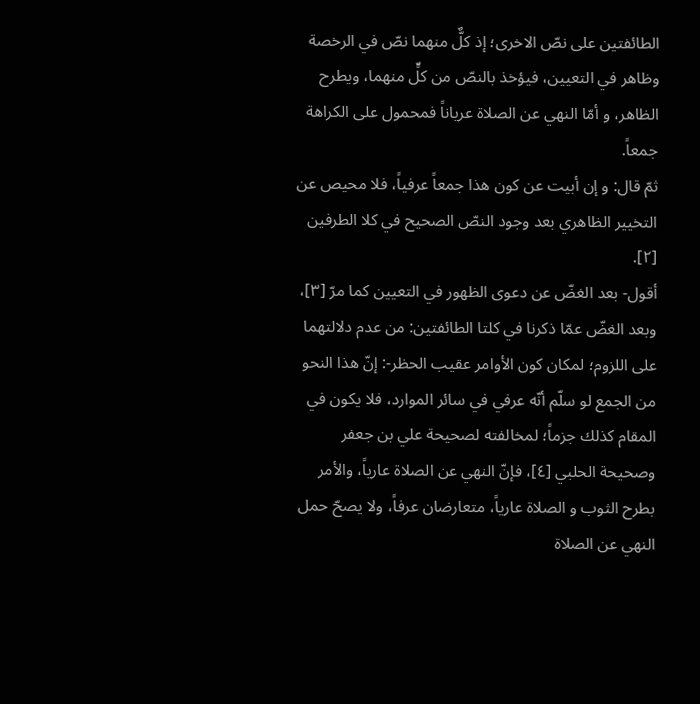الطائفتين على نصّ الاخرى؛ إذ كلٌّ منهما نصّ في الرخصة وظاهر في التعيين، فيؤخذ بالنصّ من كلٍّ منهما، ويطرح الظاهر، و أمّا النهي عن الصلاة عرياناً فمحمول على الكراهة جمعاً.
ثمّ قال: و إن أبيت عن كون هذا جمعاً عرفياً، فلا محيص عن التخيير الظاهري بعد وجود النصّ الصحيح في كلا الطرفين [٢].
أقول- بعد الغضّ عن دعوى الظهور في التعيين كما مرّ [٣]، وبعد الغضّ عمّا ذكرنا في كلتا الطائفتين: من عدم دلالتهما على اللزوم؛ لمكان كون الأوامر عقيب الحظر-: إنّ هذا النحو من الجمع لو سلّم أنّه عرفي في سائر الموارد، فلا يكون في المقام كذلك جزماً؛ لمخالفته لصحيحة علي بن جعفر وصحيحة الحلبي [٤]، فإنّ النهي عن الصلاة عارياً، والأمر بطرح الثوب و الصلاة عارياً، متعارضان عرفاً، ولا يصحّ حمل النهي عن الصلاة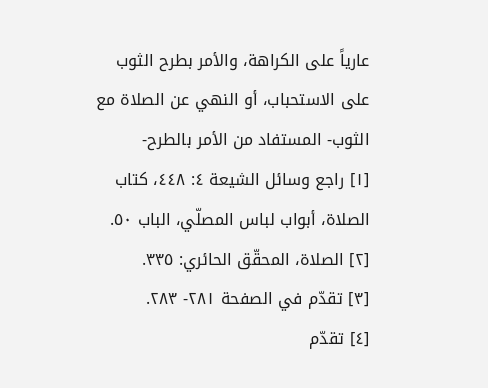عارياً على الكراهة، والأمر بطرح الثوب على الاستحباب، أو النهي عن الصلاة مع الثوب- المستفاد من الأمر بالطرح-
[١] راجع وسائل الشيعة ٤: ٤٤٨، كتاب الصلاة، أبواب لباس المصلّي، الباب ٥٠.
[٢] الصلاة، المحقّق الحائري: ٣٣٥.
[٣] تقدّم في الصفحة ٢٨١- ٢٨٣.
[٤] تقدّم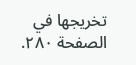تخريجها في الصفحة ٢٨٠.